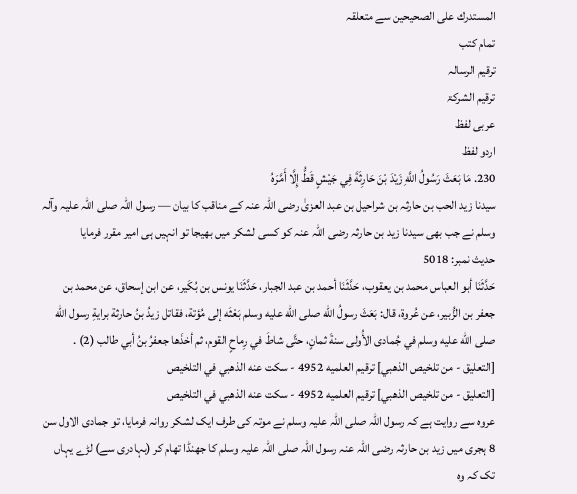المستدرك على الصحيحين سے متعلقہ
تمام کتب
ترقیم الرسالہ
ترقيم الشرکۃ
عربی لفظ
اردو لفظ
230. مَا بَعَثَ رَسُولُ اللَّهِ زَيْدَ بْنَ حَارِثَةَ فِي جَيْشٍ قَطُّ إِلَّا أَمَّرَهُ
سیدنا زید الحب بن حارثہ بن شراحیل بن عبد العزیٰ رضی اللہ عنہ کے مناقب کا بیان — رسول اللہ صلی اللہ علیہ وآلہ وسلم نے جب بھی سیدنا زید بن حارثہ رضی اللہ عنہ کو کسی لشکر میں بھیجا تو انہیں ہی امیر مقرر فرمایا
حدیث نمبر: 5018
حَدَّثَنَا أبو العباس محمد بن يعقوب، حَدَّثَنَا أحمد بن عبد الجبار، حَدَّثَنَا يونس بن بُكَير، عن ابن إسحاق، عن محمد بن جعفر بن الزُّبير، عن عُروة، قال: بَعَثَ رسولُ الله صلى الله عليه وسلم بَعْثَه إلى مُؤتة، فقاتل زيدُ بنُ حارثة برايةِ رسول الله صلى الله عليه وسلم في جُمادى الأُولى سنةَ ثمانٍ، حتَّى شاطَ في رِماحٍ القوم، ثم أخذَها جعفرُ بنُ أبي طالب (2) .
[التعليق - من تلخيص الذهبي] ترقيم العلميه 4952 - سكت عنه الذهبي في التلخيص
[التعليق - من تلخيص الذهبي] ترقيم العلميه 4952 - سكت عنه الذهبي في التلخيص
عروہ سے روایت ہے کہ رسول اللہ صلی اللہ علیہ وسلم نے موتہ کی طرف ایک لشکر روانہ فرمایا، تو جمادی الاول سن 8 ہجری میں زید بن حارثہ رضی اللہ عنہ رسول اللہ صلی اللہ علیہ وسلم کا جھنڈا تھام کر (بہادری سے) لڑے یہاں تک کہ وہ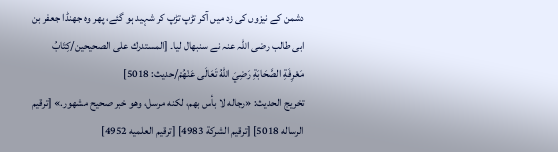دشمن کے نیزوں کی زد میں آکر تڑپ تڑپ کر شہید ہو گئے، پھر وہ جھنڈا جعفر بن ابی طالب رضی اللہ عنہ نے سنبھال لیا۔ [المستدرك على الصحيحين/كِتَابُ مَعْرِفَةِ الصَّحَابَةِ رَضِيَ اللهُ تَعَالَى عَنْهُمْ/حدیث: 5018]
تخریج الحدیث: «رجاله لا بأس بهم، لكنه مرسل، وهو خبر صحيح مشهور.» [ترقيم الرساله 5018] [ترقيم الشركة 4983] [ترقيم العلميه 4952]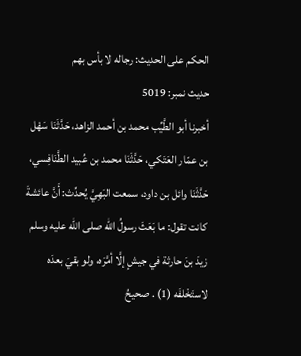الحكم على الحديث: رجاله لا بأس بهم
حدیث نمبر: 5019
أخبرنا أبو الطَّيِّب محمد بن أحمد الزاهد، حَدَّثَنَا سَهْل بن عمّار العَتَكي، حَدَّثَنَا محمد بن عُبيد الطَّنَافِسي، حَدَّثَنَا وائل بن داود، سمعت البَهِيَّ يُحدِّث: أَنَّ عائشةَ كانت تقول: ما بَعَثَ رسولُ الله صلى الله عليه وسلم زيدَ بنَ حارثة في جيشٍ إلَّا أمَّرَه، ولو بقيَ بعدَه لاستَخْلفَه (1) . صحيحُ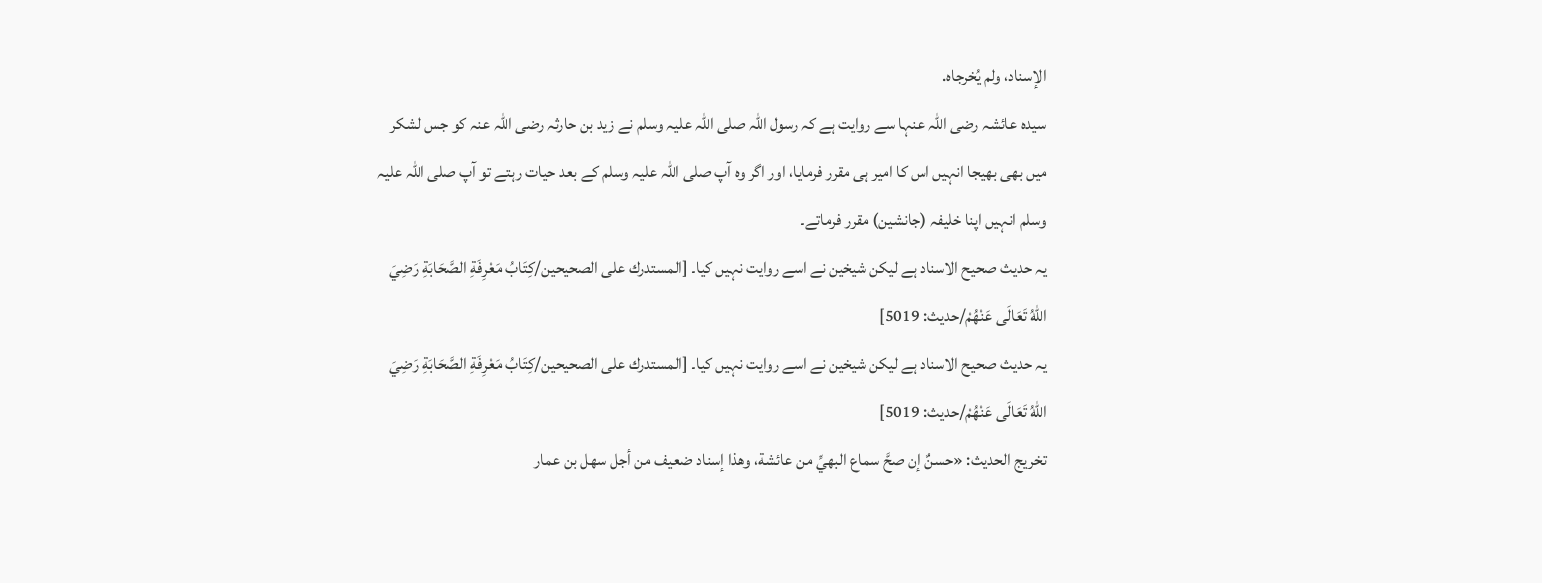الإسناد، ولم يُخرجاه.
سیدہ عائشہ رضی اللہ عنہا سے روایت ہے کہ رسول اللہ صلی اللہ علیہ وسلم نے زید بن حارثہ رضی اللہ عنہ کو جس لشکر میں بھی بھیجا انہیں اس کا امیر ہی مقرر فرمایا، اور اگر وہ آپ صلی اللہ علیہ وسلم کے بعد حیات رہتے تو آپ صلی اللہ علیہ وسلم انہیں اپنا خلیفہ (جانشین) مقرر فرماتے۔
یہ حدیث صحیح الاسناد ہے لیکن شیخین نے اسے روایت نہیں کیا۔ [المستدرك على الصحيحين/كِتَابُ مَعْرِفَةِ الصَّحَابَةِ رَضِيَ اللهُ تَعَالَى عَنْهُمْ/حدیث: 5019]
یہ حدیث صحیح الاسناد ہے لیکن شیخین نے اسے روایت نہیں کیا۔ [المستدرك على الصحيحين/كِتَابُ مَعْرِفَةِ الصَّحَابَةِ رَضِيَ اللهُ تَعَالَى عَنْهُمْ/حدیث: 5019]
تخریج الحدیث: «حسنٌ إن صحَّ سماع البهيِّ من عائشة، وهذا إسناد ضعيف من أجل سهل بن عمار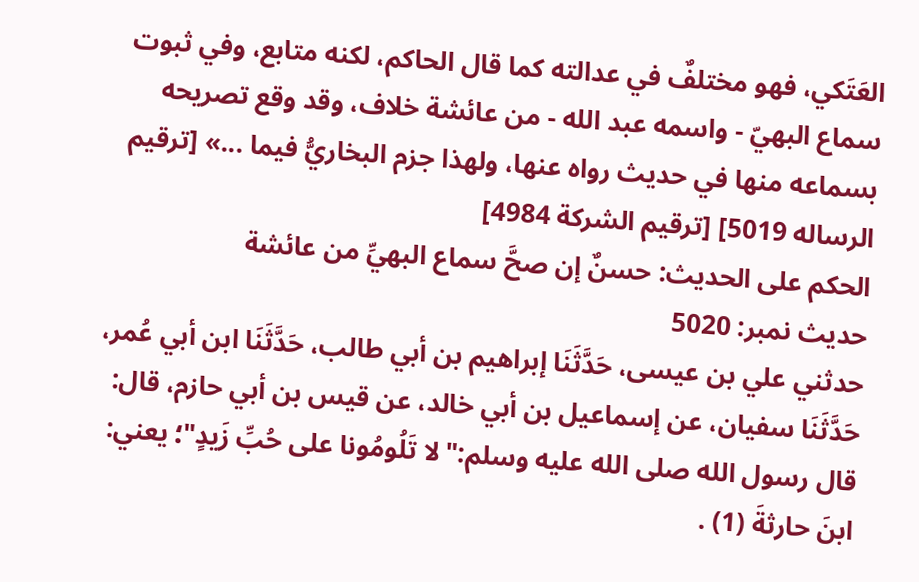العَتَكي، فهو مختلفٌ في عدالته كما قال الحاكم، لكنه متابع، وفي ثبوت سماع البهيّ - واسمه عبد الله - من عائشة خلاف، وقد وقع تصريحه بسماعه منها في حديث رواه عنها، ولهذا جزم البخاريُّ فيما ...» [ترقيم الرساله 5019] [ترقيم الشركة 4984]
الحكم على الحديث: حسنٌ إن صحَّ سماع البهيِّ من عائشة
حدیث نمبر: 5020
حدثني علي بن عيسى، حَدَّثَنَا إبراهيم بن أبي طالب، حَدَّثَنَا ابن أبي عُمر، حَدَّثَنَا سفيان، عن إسماعيل بن أبي خالد، عن قيس بن أبي حازم، قال: قال رسول الله صلى الله عليه وسلم:"لا تَلُومُونا على حُبِّ زَيدٍ"؛ يعني: ابنَ حارثةَ (1) .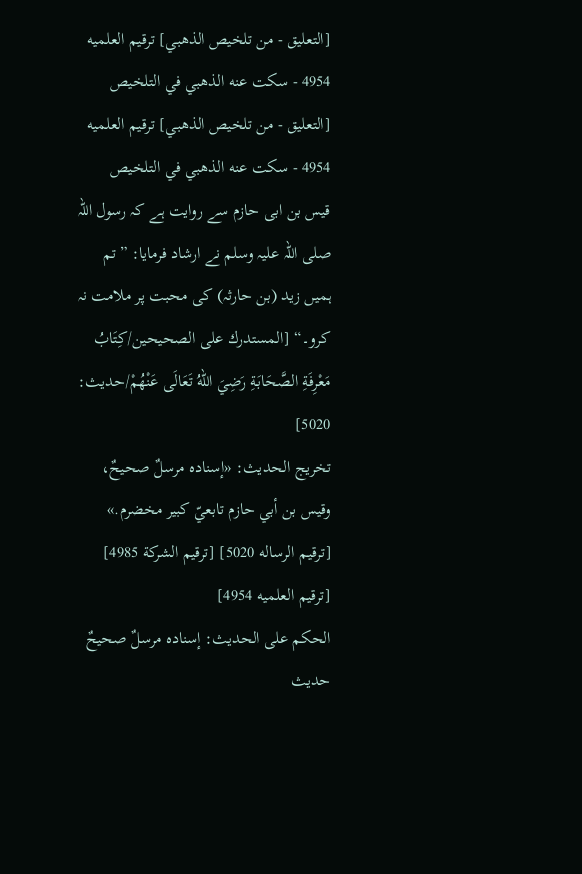[التعليق - من تلخيص الذهبي] ترقيم العلميه 4954 - سكت عنه الذهبي في التلخيص
[التعليق - من تلخيص الذهبي] ترقيم العلميه 4954 - سكت عنه الذهبي في التلخيص
قیس بن ابی حازم سے روایت ہے کہ رسول اللہ صلی اللہ علیہ وسلم نے ارشاد فرمایا: ”تم ہمیں زید (بن حارثہ) کی محبت پر ملامت نہ کرو۔“ [المستدرك على الصحيحين/كِتَابُ مَعْرِفَةِ الصَّحَابَةِ رَضِيَ اللهُ تَعَالَى عَنْهُمْ/حدیث: 5020]
تخریج الحدیث: «إسناده مرسلٌ صحيحٌ، وقيس بن أبي حازم تابعيّ كبير مخضرم.» [ترقيم الرساله 5020] [ترقيم الشركة 4985] [ترقيم العلميه 4954]
الحكم على الحديث: إسناده مرسلٌ صحيحٌ
حدیث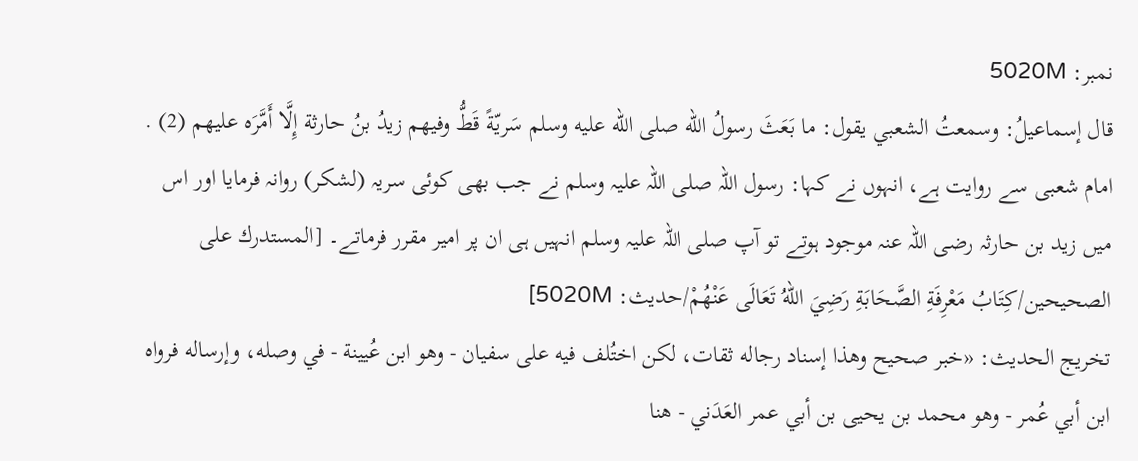نمبر: 5020M
قال إسماعيلُ: وسمعتُ الشعبي يقول: ما بَعَثَ رسولُ الله صلى الله عليه وسلم سَريّةً قَطُّ وفيهم زيدُ بنُ حارثة إِلَّا أَمَّرَه عليهم (2) .
امام شعبی سے روایت ہے، انہوں نے کہا: رسول اللہ صلی اللہ علیہ وسلم نے جب بھی کوئی سریہ (لشکر) روانہ فرمایا اور اس میں زید بن حارثہ رضی اللہ عنہ موجود ہوتے تو آپ صلی اللہ علیہ وسلم انہیں ہی ان پر امیر مقرر فرماتے۔ [المستدرك على الصحيحين/كِتَابُ مَعْرِفَةِ الصَّحَابَةِ رَضِيَ اللهُ تَعَالَى عَنْهُمْ/حدیث: 5020M]
تخریج الحدیث: «خبر صحيح وهذا إسناد رجاله ثقات، لكن اختُلف فيه على سفيان - وهو ابن عُيينة - في وصله، وإرساله فرواه ابن أبي عُمر - وهو محمد بن يحيى بن أبي عمر العَدَني - هنا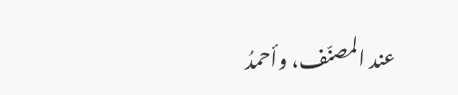عند المصنّف، وأحمدُ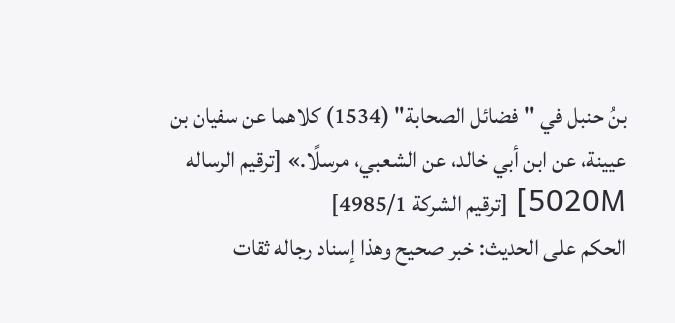بنُ حنبل في "فضائل الصحابة" (1534) كلاهما عن سفيان بن عيينة، عن ابن أبي خالد، عن الشعبي، مرسلًا.» [ترقيم الرساله 5020M] [ترقيم الشركة 4985/1]
الحكم على الحديث: خبر صحيح وهذا إسناد رجاله ثقات